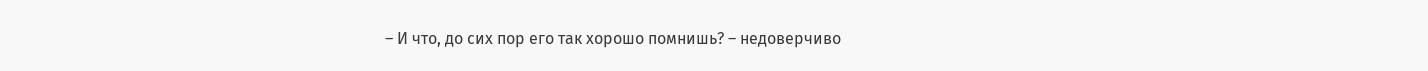– И что, до сих пор его так хорошо помнишь? – недоверчиво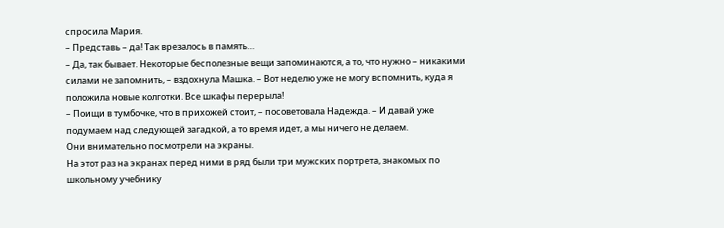спросила Мария.
– Представь – да! Так врезалось в память…
– Да, так бывает. Некоторые бесполезные вещи запоминаются, а то, что нужно – никакими силами не запомнить, – вздохнула Машка. – Вот неделю уже не могу вспомнить, куда я положила новые колготки. Все шкафы перерыла!
– Поищи в тумбочке, что в прихожей стоит, – посоветовала Надежда. – И давай уже подумаем над следующей загадкой, а то время идет, а мы ничего не делаем.
Они внимательно посмотрели на экраны.
На этот раз на экранах перед ними в ряд были три мужских портрета, знакомых по школьному учебнику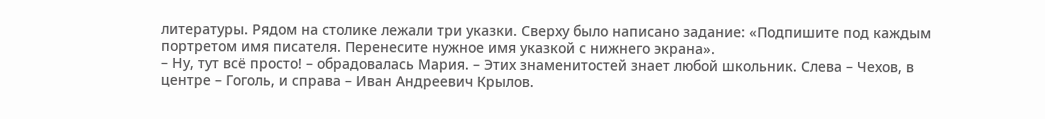литературы. Рядом на столике лежали три указки. Сверху было написано задание: «Подпишите под каждым портретом имя писателя. Перенесите нужное имя указкой с нижнего экрана».
– Ну, тут всё просто! – обрадовалась Мария. – Этих знаменитостей знает любой школьник. Слева – Чехов, в центре – Гоголь, и справа – Иван Андреевич Крылов.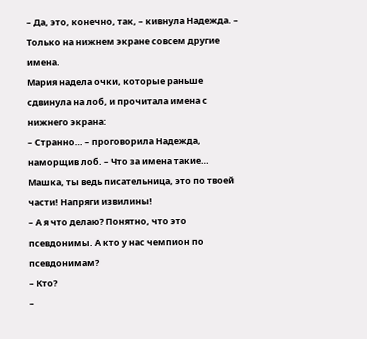– Да, это, конечно, так, – кивнула Надежда. – Только на нижнем экране совсем другие имена.
Мария надела очки, которые раньше сдвинула на лоб, и прочитала имена с нижнего экрана:
– Странно… – проговорила Надежда, наморщив лоб. – Что за имена такие… Машка, ты ведь писательница, это по твоей части! Напряги извилины!
– А я что делаю? Понятно, что это псевдонимы. А кто у нас чемпион по псевдонимам?
– Кто?
–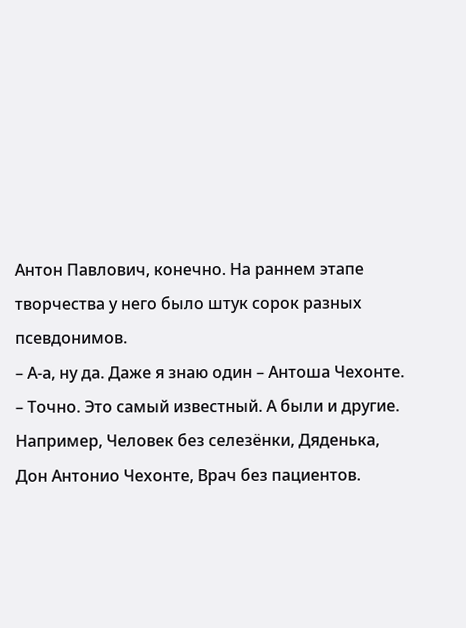Антон Павлович, конечно. На раннем этапе творчества у него было штук сорок разных псевдонимов.
– А-а, ну да. Даже я знаю один – Антоша Чехонте.
– Точно. Это самый известный. А были и другие. Например, Человек без селезёнки, Дяденька, Дон Антонио Чехонте, Врач без пациентов.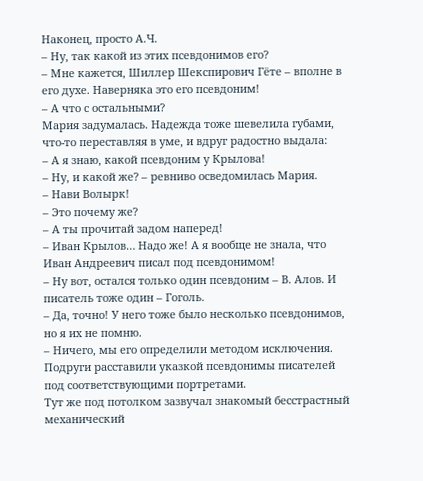Наконец, просто А.Ч.
– Ну, так какой из этих псевдонимов его?
– Мне кажется, Шиллер Шекспирович Гёте – вполне в его духе. Наверняка это его псевдоним!
– А что с остальными?
Мария задумалась. Надежда тоже шевелила губами, что-то переставляя в уме, и вдруг радостно выдала:
– А я знаю, какой псевдоним у Крылова!
– Ну, и какой же? – ревниво осведомилась Мария.
– Нави Волырк!
– Это почему же?
– А ты прочитай задом наперед!
– Иван Крылов… Надо же! А я вообще не знала, что Иван Андреевич писал под псевдонимом!
– Ну вот, остался только один псевдоним – В. Алов. И писатель тоже один – Гоголь.
– Да, точно! У него тоже было несколько псевдонимов, но я их не помню.
– Ничего, мы его определили методом исключения.
Подруги расставили указкой псевдонимы писателей под соответствующими портретами.
Тут же под потолком зазвучал знакомый бесстрастный механический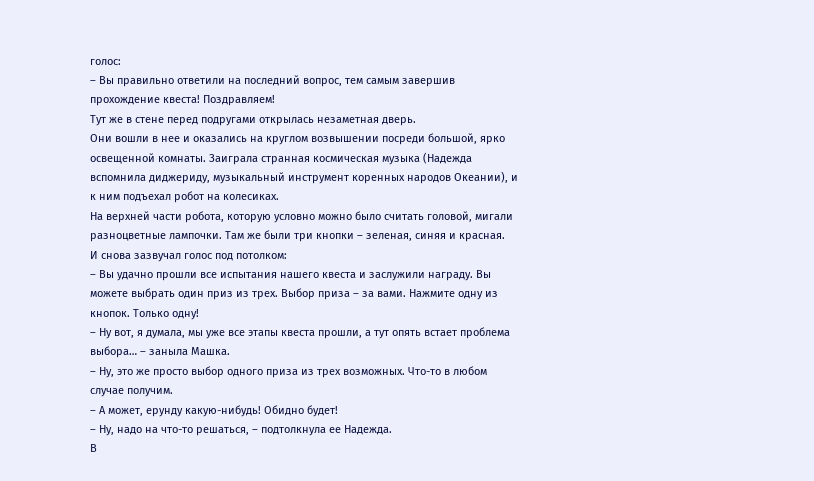голос:
– Вы правильно ответили на последний вопрос, тем самым завершив прохождение квеста! Поздравляем!
Тут же в стене перед подругами открылась незаметная дверь.
Они вошли в нее и оказались на круглом возвышении посреди большой, ярко освещенной комнаты. Заиграла странная космическая музыка (Надежда вспомнила диджериду, музыкальный инструмент коренных народов Океании), и к ним подъехал робот на колесиках.
На верхней части робота, которую условно можно было считать головой, мигали разноцветные лампочки. Там же были три кнопки – зеленая, синяя и красная.
И снова зазвучал голос под потолком:
– Вы удачно прошли все испытания нашего квеста и заслужили награду. Вы можете выбрать один приз из трех. Выбор приза – за вами. Нажмите одну из кнопок. Только одну!
– Ну вот, я думала, мы уже все этапы квеста прошли, а тут опять встает проблема выбора… – заныла Машка.
– Ну, это же просто выбор одного приза из трех возможных. Что-то в любом случае получим.
– А может, ерунду какую-нибудь! Обидно будет!
– Ну, надо на что-то решаться, – подтолкнула ее Надежда.
В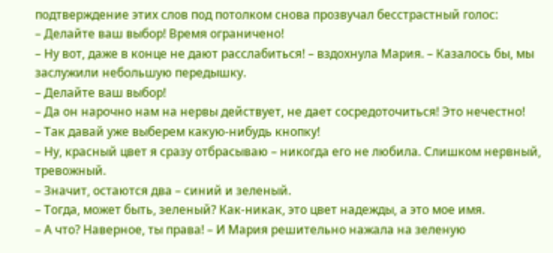подтверждение этих слов под потолком снова прозвучал бесстрастный голос:
– Делайте ваш выбор! Время ограничено!
– Ну вот, даже в конце не дают расслабиться! – вздохнула Мария. – Казалось бы, мы заслужили небольшую передышку.
– Делайте ваш выбор!
– Да он нарочно нам на нервы действует, не дает сосредоточиться! Это нечестно!
– Так давай уже выберем какую-нибудь кнопку!
– Ну, красный цвет я сразу отбрасываю – никогда его не любила. Слишком нервный, тревожный.
– Значит, остаются два – синий и зеленый.
– Тогда, может быть, зеленый? Как-никак, это цвет надежды, а это мое имя.
– А что? Наверное, ты права! – И Мария решительно нажала на зеленую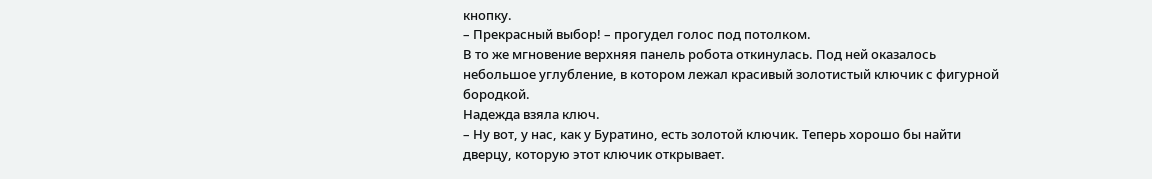кнопку.
– Прекрасный выбор! – прогудел голос под потолком.
В то же мгновение верхняя панель робота откинулась. Под ней оказалось небольшое углубление, в котором лежал красивый золотистый ключик с фигурной бородкой.
Надежда взяла ключ.
– Ну вот, у нас, как у Буратино, есть золотой ключик. Теперь хорошо бы найти дверцу, которую этот ключик открывает.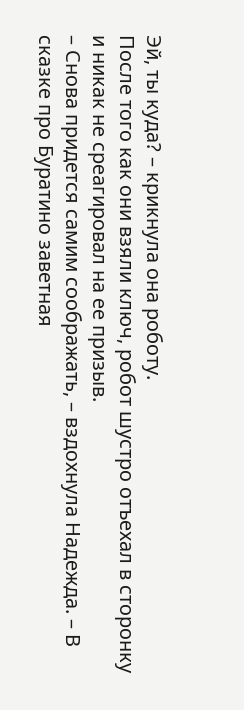Эй, ты куда? – крикнула она роботу.
После того как они взяли ключ, робот шустро отъехал в сторонку и никак не среагировал на ее призыв.
– Снова придется самим соображать, – вздохнула Надежда. – В сказке про Буратино заветная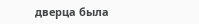дверца была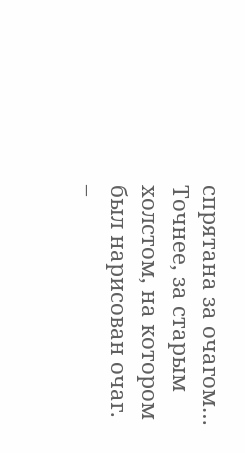спрятана за очагом… Точнее, за старым холстом, на котором был нарисован очаг.
–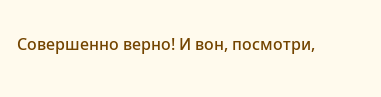Совершенно верно! И вон, посмотри,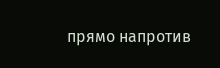прямо напротив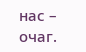нас – очаг.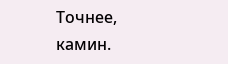Точнее, камин.